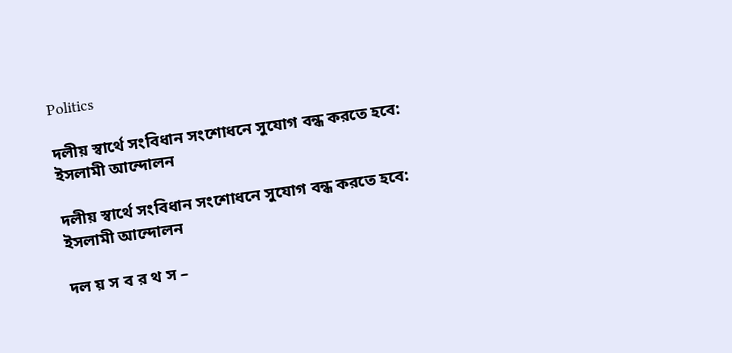Politics

দলীয় স্বার্থে সংবিধান সংশোধনে সুযোগ বন্ধ করতে হবে: ইসলামী আন্দোলন

দলীয় স্বার্থে সংবিধান সংশোধনে সুযোগ বন্ধ করতে হবে: ইসলামী আন্দোলন

দল য় স ব র থ স –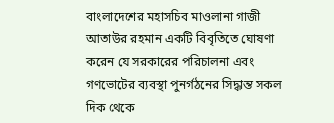বাংলাদেশের মহাসচিব মাওলানা গাজী আতাউর রহমান একটি বিবৃতিতে ঘোষণা করেন যে সরকারের পরিচালনা এবং গণভোটের ব্যবস্থা পুনর্গঠনের সিদ্ধান্ত সকল দিক থেকে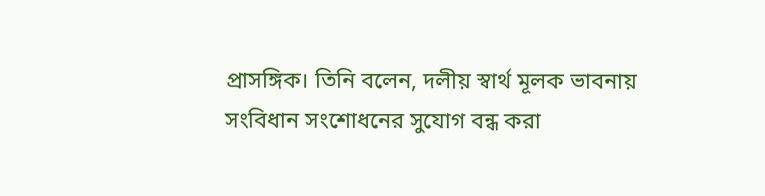প্রাসঙ্গিক। তিনি বলেন, দলীয় স্বার্থ মূলক ভাবনায় সংবিধান সংশোধনের সুযোগ বন্ধ করা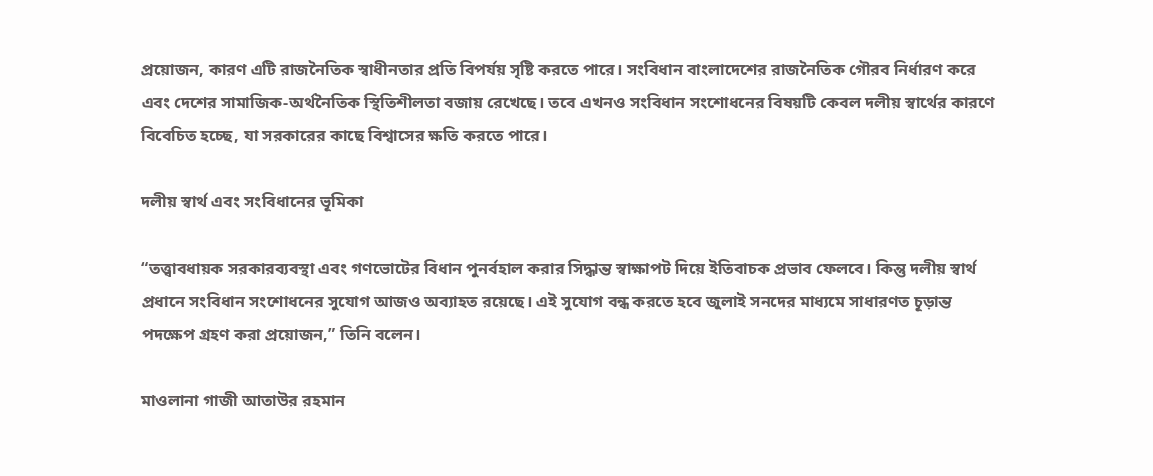প্রয়োজন, কারণ এটি রাজনৈতিক স্বাধীনতার প্রতি বিপর্যয় সৃষ্টি করতে পারে। সংবিধান বাংলাদেশের রাজনৈতিক গৌরব নির্ধারণ করে এবং দেশের সামাজিক-অর্থনৈতিক স্থিতিশীলতা বজায় রেখেছে। তবে এখনও সংবিধান সংশোধনের বিষয়টি কেবল দলীয় স্বার্থের কারণে বিবেচিত হচ্ছে, যা সরকারের কাছে বিশ্বাসের ক্ষতি করতে পারে।

দলীয় স্বার্থ এবং সংবিধানের ভূমিকা

“তত্ত্বাবধায়ক সরকারব্যবস্থা এবং গণভোটের বিধান পুনর্বহাল করার সিদ্ধান্ত স্বাক্ষাপট দিয়ে ইতিবাচক প্রভাব ফেলবে। কিন্তু দলীয় স্বার্থ প্রধানে সংবিধান সংশোধনের সুযোগ আজও অব্যাহত রয়েছে। এই সুযোগ বন্ধ করতে হবে জুলাই সনদের মাধ্যমে সাধারণত চূড়ান্ত পদক্ষেপ গ্রহণ করা প্রয়োজন,” তিনি বলেন।

মাওলানা গাজী আতাউর রহমান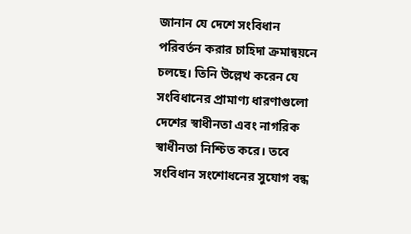জানান যে দেশে সংবিধান পরিবর্তন করার চাহিদা ক্রমান্বয়নে চলছে। তিনি উল্লেখ করেন যে সংবিধানের প্রামাণ্য ধারণাগুলো দেশের স্বাধীনতা এবং নাগরিক স্বাধীনতা নিশ্চিত করে। তবে সংবিধান সংশোধনের সুযোগ বন্ধ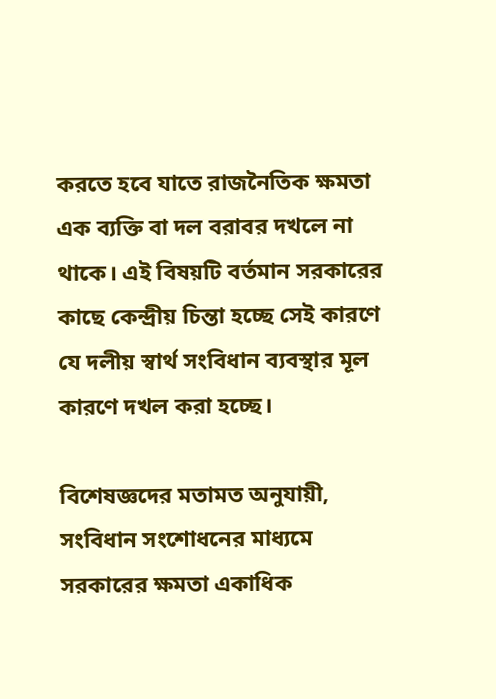করতে হবে যাতে রাজনৈতিক ক্ষমতা এক ব্যক্তি বা দল বরাবর দখলে না থাকে। এই বিষয়টি বর্তমান সরকারের কাছে কেন্দ্রীয় চিন্তা হচ্ছে সেই কারণে যে দলীয় স্বার্থ সংবিধান ব্যবস্থার মূল কারণে দখল করা হচ্ছে।

বিশেষজ্ঞদের মতামত অনুযায়ী, সংবিধান সংশোধনের মাধ্যমে সরকারের ক্ষমতা একাধিক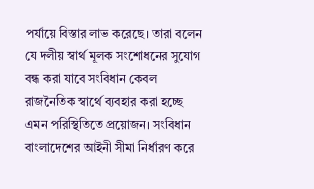পর্যায়ে বিস্তার লাভ করেছে। তারা বলেন যে দলীয় স্বার্থ মূলক সংশোধনের সুযোগ বন্ধ করা যাবে সংবিধান কেবল রাজনৈতিক স্বার্থে ব্যবহার করা হচ্ছে এমন পরিস্থিতিতে প্রয়োজন। সংবিধান বাংলাদেশের আইনী সীমা নির্ধারণ করে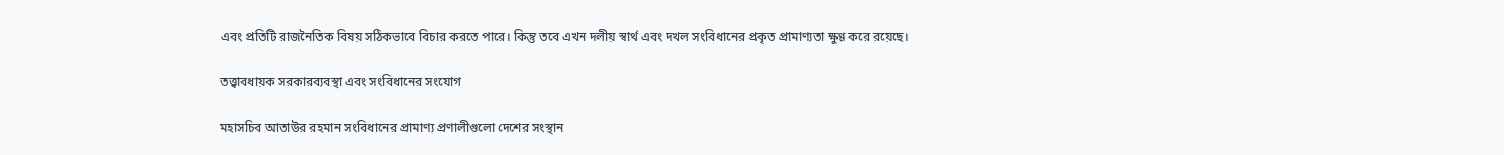এবং প্রতিটি রাজনৈতিক বিষয় সঠিকভাবে বিচার করতে পারে। কিন্তু তবে এখন দলীয় স্বার্থ এবং দখল সংবিধানের প্রকৃত প্রামাণ্যতা ক্ষুণ্ণ করে রয়েছে।

তত্ত্বাবধায়ক সরকারব্যবস্থা এবং সংবিধানের সংযোগ

মহাসচিব আতাউর রহমান সংবিধানের প্রামাণ্য প্রণালীগুলো দেশের সংস্থান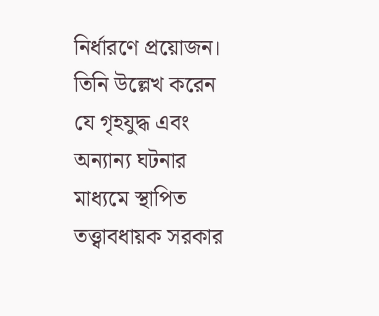নির্ধারণে প্রয়োজন। তিনি উল্লেখ করেন যে গৃহযুদ্ধ এবং অন্যান্য ঘটনার মাধ্যমে স্থাপিত তত্ত্বাবধায়ক সরকার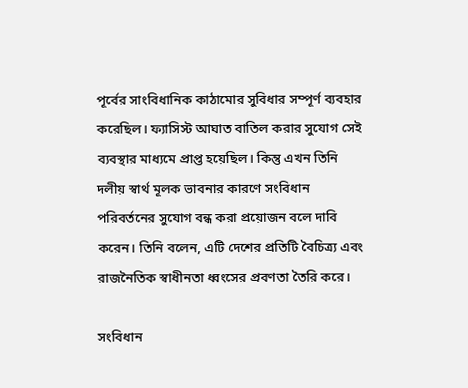পূর্বের সাংবিধানিক কাঠামোর সুবিধার সম্পূর্ণ ব্যবহার করেছিল। ফ্যাসিস্ট আঘাত বাতিল করার সুযোগ সেই ব্যবস্থার মাধ্যমে প্রাপ্ত হয়েছিল। কিন্তু এখন তিনি দলীয় স্বার্থ মূলক ভাবনার কারণে সংবিধান পরিবর্তনের সুযোগ বন্ধ করা প্রয়োজন বলে দাবি করেন। তিনি বলেন, এটি দেশের প্রতিটি বৈচিত্র্য এবং রাজনৈতিক স্বাধীনতা ধ্বংসের প্রবণতা তৈরি করে।

সংবিধান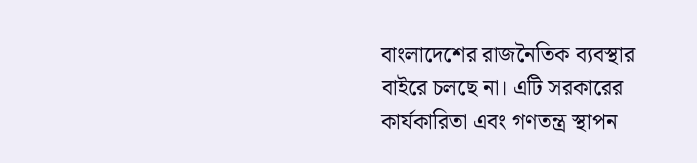বাংলাদেশের রাজনৈতিক ব্যবস্থার বাইরে চলছে না। এটি সরকারের কার্যকারিতা এবং গণতন্ত্র স্থাপন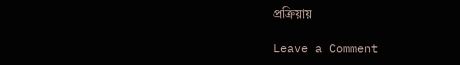প্রক্রিয়ায়

Leave a Comment